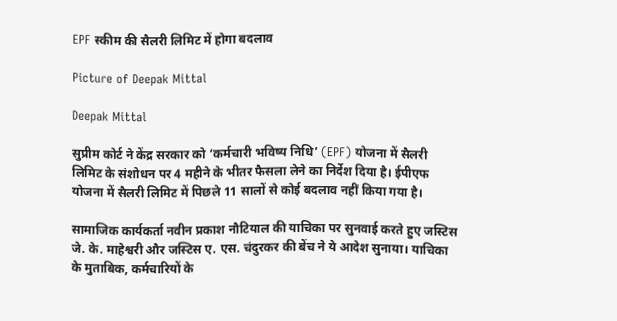EPF स्कीम की सैलरी लिमिट में होगा बदलाव

Picture of Deepak Mittal

Deepak Mittal

सुप्रीम कोर्ट ने केंद्र सरकार को ‘कर्मचारी भविष्य निधि’ (EPF) योजना में सैलरी लिमिट के संशोधन पर 4 महीने के भीतर फैसला लेने का निर्देश दिया है। ईपीएफ योजना में सैलरी लिमिट में पिछले 11 सालों से कोई बदलाव नहीं किया गया है।

सामाजिक कार्यकर्ता नवीन प्रकाश नौटियाल की याचिका पर सुनवाई करते हुए जस्टिस जे. के. माहेश्वरी और जस्टिस ए. एस. चंदुरकर की बेंच ने ये आदेश सुनाया। याचिका के मुताबिक, कर्मचारियों के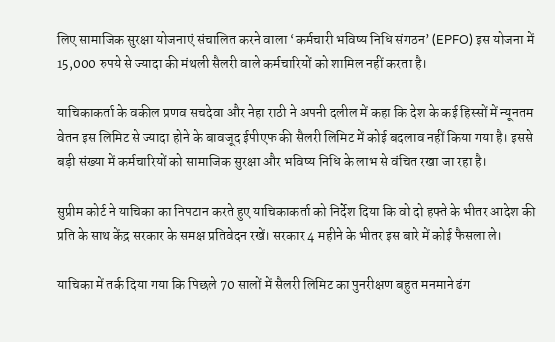लिए सामाजिक सुरक्षा योजनाएं संचालित करने वाला ‘कर्मचारी भविष्य निधि संगठन’ (EPFO) इस योजना में 15,000 रुपये से ज्यादा की मंथली सैलरी वाले कर्मचारियों को शामिल नहीं करता है।

याचिकाकर्ता के वकील प्रणव सचदेवा और नेहा राठी ने अपनी दलील में कहा कि देश के कई हिस्सों में न्यूनतम वेतन इस लिमिट से ज्यादा होने के बावजूद ईपीएफ की सैलरी लिमिट में कोई बदलाव नहीं किया गया है। इससे बड़ी संख्या में कर्मचारियों को सामाजिक सुरक्षा और भविष्य निधि के लाभ से वंचित रखा जा रहा है।

सुप्रीम कोर्ट ने याचिका का निपटान करते हुए याचिकाकर्ता को निर्देश दिया कि वो दो हफ्ते के भीतर आदेश की प्रति के साथ केंद्र सरकार के समक्ष प्रतिवेदन रखें। सरकार 4 महीने के भीतर इस बारे में कोई फैसला ले।

याचिका में तर्क दिया गया कि पिछले 70 सालों में सैलरी लिमिट का पुनरीक्षण बहुत मनमाने ढंग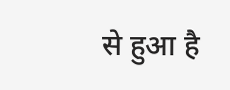से हुआ है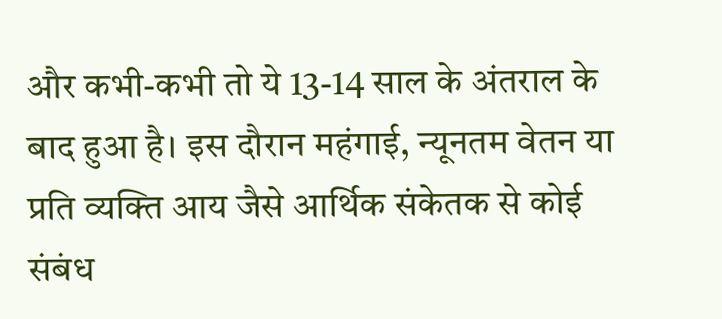और कभी-कभी तो ये 13-14 साल के अंतराल के बाद हुआ है। इस दौरान महंगाई, न्यूनतम वेतन या प्रति व्यक्ति आय जैसे आर्थिक संकेतक से कोई संबंध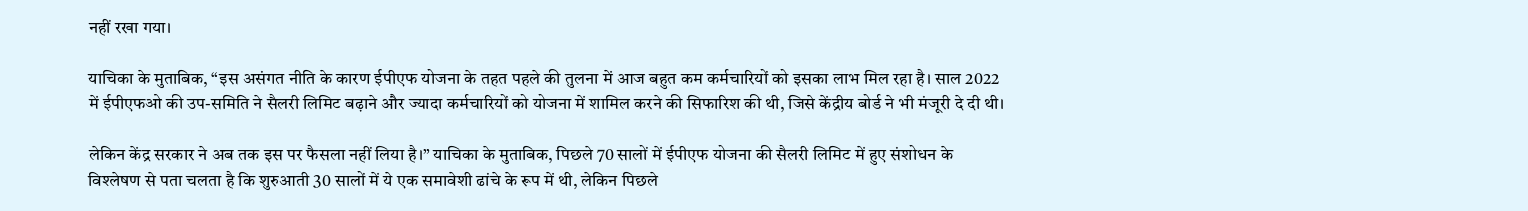नहीं रखा गया।

याचिका के मुताबिक, “इस असंगत नीति के कारण ईपीएफ योजना के तहत पहले की तुलना में आज बहुत कम कर्मचारियों को इसका लाभ मिल रहा है। साल 2022 में ईपीएफओ की उप-समिति ने सैलरी लिमिट बढ़ाने और ज्यादा कर्मचारियों को योजना में शामिल करने की सिफारिश की थी, जिसे केंद्रीय बोर्ड ने भी मंजूरी दे दी थी।

लेकिन केंद्र सरकार ने अब तक इस पर फैसला नहीं लिया है।” याचिका के मुताबिक, पिछले 70 सालों में ईपीएफ योजना की सैलरी लिमिट में हुए संशोधन के विश्लेषण से पता चलता है कि शुरुआती 30 सालों में ये एक समावेशी ढांचे के रूप में थी, लेकिन पिछले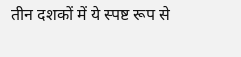तीन दशकों में ये स्पष्ट रूप से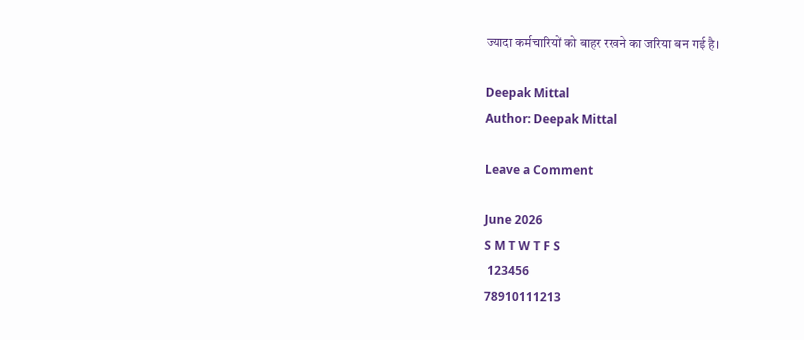ज्यादा कर्मचारियों को बाहर रखने का जरिया बन गई है।

Deepak Mittal
Author: Deepak Mittal

Leave a Comment

June 2026
S M T W T F S
 123456
78910111213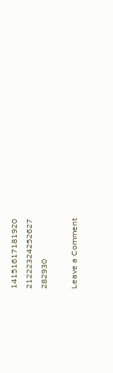14151617181920
21222324252627
282930

Leave a Comment